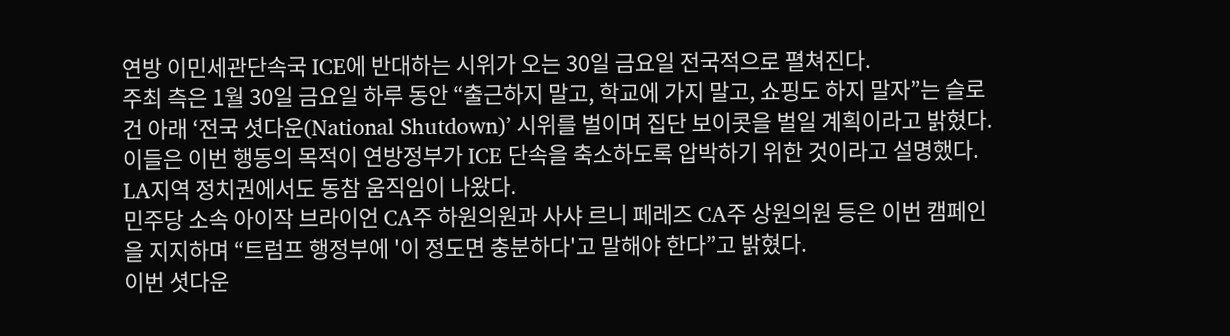연방 이민세관단속국 ICE에 반대하는 시위가 오는 30일 금요일 전국적으로 펼쳐진다.
주최 측은 1월 30일 금요일 하루 동안 “출근하지 말고, 학교에 가지 말고, 쇼핑도 하지 말자”는 슬로건 아래 ‘전국 셧다운(National Shutdown)’ 시위를 벌이며 집단 보이콧을 벌일 계획이라고 밝혔다.
이들은 이번 행동의 목적이 연방정부가 ICE 단속을 축소하도록 압박하기 위한 것이라고 설명했다.
LA지역 정치권에서도 동참 움직임이 나왔다.
민주당 소속 아이작 브라이언 CA주 하원의원과 사샤 르니 페레즈 CA주 상원의원 등은 이번 캠페인을 지지하며 “트럼프 행정부에 '이 정도면 충분하다'고 말해야 한다”고 밝혔다.
이번 셧다운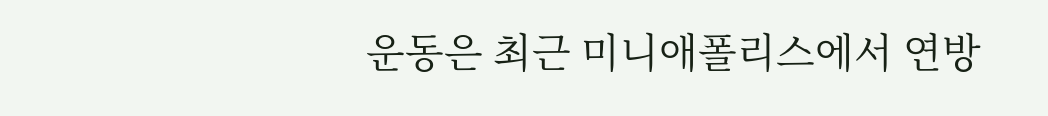운동은 최근 미니애폴리스에서 연방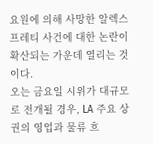요원에 의해 사망한 알렉스 프레티 사건에 대한 논란이 확산되는 가운데 열리는 것이다.
오는 금요일 시위가 대규모로 전개될 경우, LA 주요 상권의 영업과 물류 흐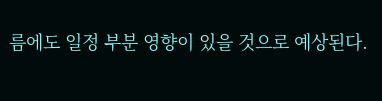름에도 일정 부분 영향이 있을 것으로 예상된다.